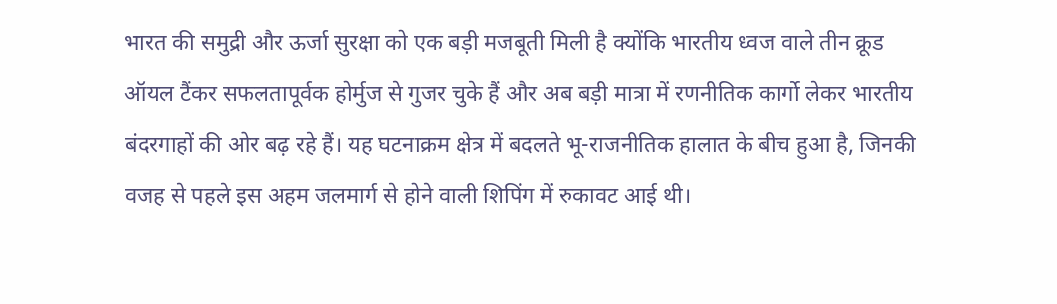भारत की समुद्री और ऊर्जा सुरक्षा को एक बड़ी मजबूती मिली है क्योंकि भारतीय ध्वज वाले तीन क्रूड ऑयल टैंकर सफलतापूर्वक होर्मुज से गुजर चुके हैं और अब बड़ी मात्रा में रणनीतिक कार्गो लेकर भारतीय बंदरगाहों की ओर बढ़ रहे हैं। यह घटनाक्रम क्षेत्र में बदलते भू-राजनीतिक हालात के बीच हुआ है, जिनकी वजह से पहले इस अहम जलमार्ग से होने वाली शिपिंग में रुकावट आई थी।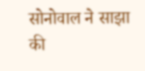सोनोवाल ने साझा की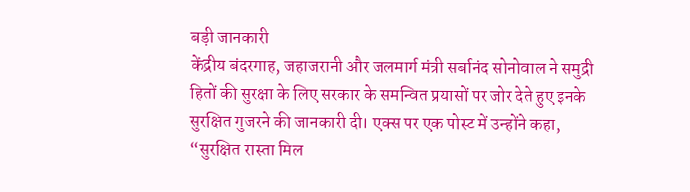बड़ी जानकारी
केंद्रीय बंदरगाह, जहाजरानी और जलमार्ग मंत्री सर्बानंद सोनोवाल ने समुद्री हितों की सुरक्षा के लिए सरकार के समन्वित प्रयासों पर जोर देते हुए इनके सुरक्षित गुजरने की जानकारी दी। एक्स पर एक पोस्ट में उन्होंने कहा, “सुरक्षित रास्ता मिल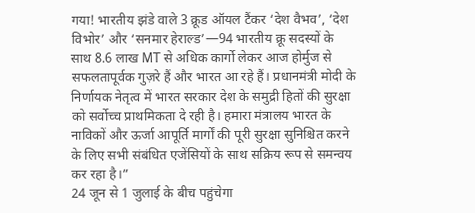गया! भारतीय झंडे वाले 3 क्रूड ऑयल टैंकर ‘देश वैभव’, ‘देश विभोर’ और ‘सनमार हेराल्ड’—94 भारतीय क्रू सदस्यों के साथ 8.6 लाख MT से अधिक कार्गो लेकर आज होर्मुज से सफलतापूर्वक गुज़रे हैं और भारत आ रहे हैं। प्रधानमंत्री मोदी के निर्णायक नेतृत्व में भारत सरकार देश के समुद्री हितों की सुरक्षा को सर्वोच्च प्राथमिकता दे रही है। हमारा मंत्रालय भारत के नाविकों और ऊर्जा आपूर्ति मार्गों की पूरी सुरक्षा सुनिश्चित करने के लिए सभी संबंधित एजेंसियों के साथ सक्रिय रूप से समन्वय कर रहा है।”
24 जून से 1 जुलाई के बीच पहुंचेगा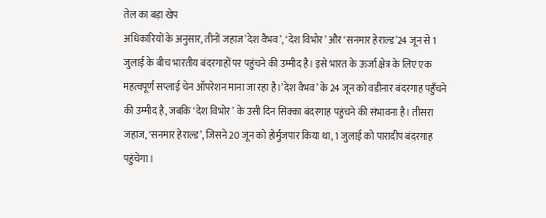तेल का बड़ा खेप
अधिकारियों के अनुसार, तीनों जहाज’देश वैभव’, ‘देश विभोर’ और ‘सनमार हेराल्ड’24 जून से 1 जुलाई के बीच भारतीय बंदरगाहों पर पहुंचने की उम्मीद है। इसे भारत के ऊर्जा क्षेत्र के लिए एक महत्वपूर्ण सप्लाई चेन ऑपरेशन माना जा रहा है।’देश वैभव’ के 24 जून को वडीनार बंदरगाह पहुँचने की उम्मीद है, जबकि ‘देश विभोर’ के उसी दिन सिक्का बंदरगाह पहुंचने की संभावना है। तीसरा जहाज, ‘सनमार हेराल्ड’, जिसने 20 जून को होर्मुजपार किया था, 1 जुलाई को पारादीप बंदरगाह पहुंचेगा।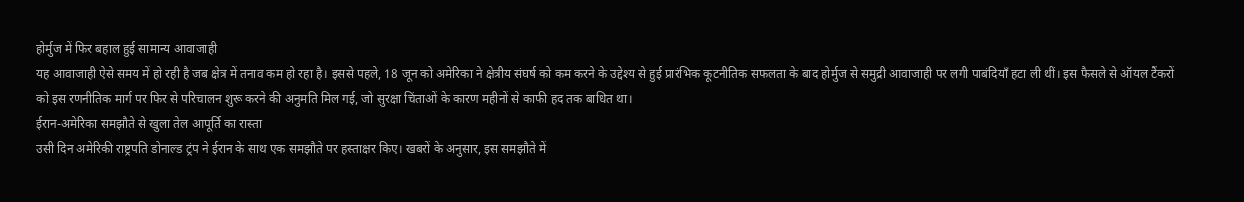होर्मुज में फिर बहाल हुई सामान्य आवाजाही
यह आवाजाही ऐसे समय में हो रही है जब क्षेत्र में तनाव कम हो रहा है। इससे पहले, 18 जून को अमेरिका ने क्षेत्रीय संघर्ष को कम करने के उद्देश्य से हुई प्रारंभिक कूटनीतिक सफलता के बाद होर्मुज से समुद्री आवाजाही पर लगी पाबंदियाँ हटा ली थीं। इस फैसले से ऑयल टैंकरों को इस रणनीतिक मार्ग पर फिर से परिचालन शुरू करने की अनुमति मिल गई, जो सुरक्षा चिंताओं के कारण महीनों से काफी हद तक बाधित था।
ईरान-अमेरिका समझौते से खुला तेल आपूर्ति का रास्ता
उसी दिन अमेरिकी राष्ट्रपति डोनाल्ड ट्रंप ने ईरान के साथ एक समझौते पर हस्ताक्षर किए। खबरों के अनुसार, इस समझौते में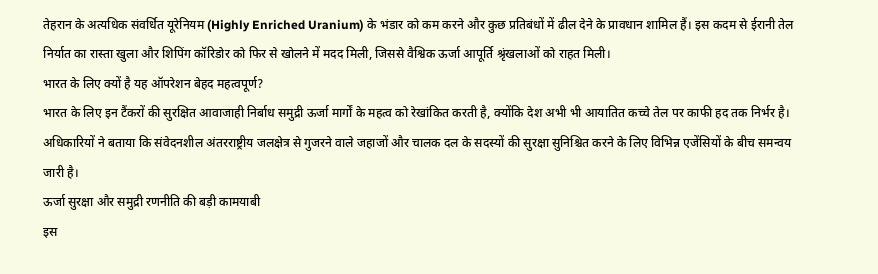तेहरान के अत्यधिक संवर्धित यूरेनियम (Highly Enriched Uranium) के भंडार को कम करने और कुछ प्रतिबंधों में ढील देने के प्रावधान शामिल हैं। इस कदम से ईरानी तेल निर्यात का रास्ता खुला और शिपिंग कॉरिडोर को फिर से खोलने में मदद मिली, जिससे वैश्विक ऊर्जा आपूर्ति श्रृंखलाओं को राहत मिली।
भारत के लिए क्यों है यह ऑपरेशन बेहद महत्वपूर्ण?
भारत के लिए इन टैंकरों की सुरक्षित आवाजाही निर्बाध समुद्री ऊर्जा मार्गों के महत्व को रेखांकित करती है, क्योंकि देश अभी भी आयातित कच्चे तेल पर काफी हद तक निर्भर है। अधिकारियों ने बताया कि संवेदनशील अंतरराष्ट्रीय जलक्षेत्र से गुजरने वाले जहाजों और चालक दल के सदस्यों की सुरक्षा सुनिश्चित करने के लिए विभिन्न एजेंसियों के बीच समन्वय जारी है।
ऊर्जा सुरक्षा और समुद्री रणनीति की बड़ी कामयाबी
इस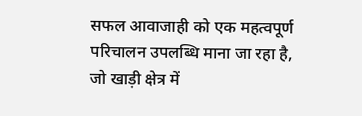सफल आवाजाही को एक महत्वपूर्ण परिचालन उपलब्धि माना जा रहा है, जो खाड़ी क्षेत्र में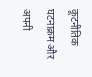कूटनीतिक घटनाक्रम और अपनी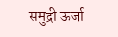समुद्री ऊर्जा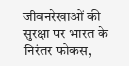जीवनरेखाओं की सुरक्षा पर भारत के निरंतर फोकस,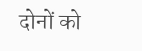दोनों को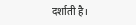दर्शाती है।